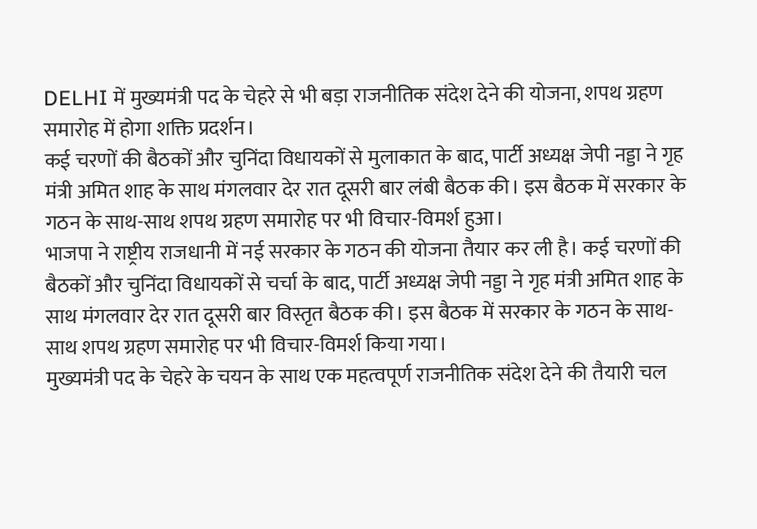DELHI में मुख्यमंत्री पद के चेहरे से भी बड़ा राजनीतिक संदेश देने की योजना, शपथ ग्रहण समारोह में होगा शक्ति प्रदर्शन।
कई चरणों की बैठकों और चुनिंदा विधायकों से मुलाकात के बाद, पार्टी अध्यक्ष जेपी नड्डा ने गृह मंत्री अमित शाह के साथ मंगलवार देर रात दूसरी बार लंबी बैठक की। इस बैठक में सरकार के गठन के साथ-साथ शपथ ग्रहण समारोह पर भी विचार-विमर्श हुआ।
भाजपा ने राष्ट्रीय राजधानी में नई सरकार के गठन की योजना तैयार कर ली है। कई चरणों की बैठकों और चुनिंदा विधायकों से चर्चा के बाद, पार्टी अध्यक्ष जेपी नड्डा ने गृह मंत्री अमित शाह के साथ मंगलवार देर रात दूसरी बार विस्तृत बैठक की। इस बैठक में सरकार के गठन के साथ-साथ शपथ ग्रहण समारोह पर भी विचार-विमर्श किया गया।
मुख्यमंत्री पद के चेहरे के चयन के साथ एक महत्वपूर्ण राजनीतिक संदेश देने की तैयारी चल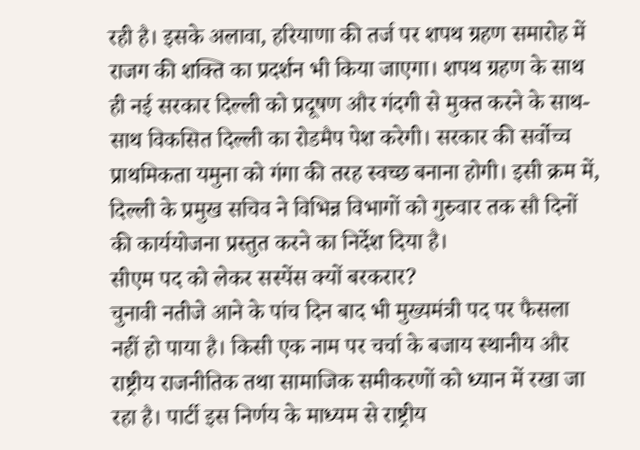रही है। इसके अलावा, हरियाणा की तर्ज पर शपथ ग्रहण समारोह में राजग की शक्ति का प्रदर्शन भी किया जाएगा। शपथ ग्रहण के साथ ही नई सरकार दिल्ली को प्रदूषण और गंदगी से मुक्त करने के साथ-साथ विकसित दिल्ली का रोडमैप पेश करेगी। सरकार की सर्वोच्च प्राथमिकता यमुना को गंगा की तरह स्वच्छ बनाना होगी। इसी क्रम में, दिल्ली के प्रमुख सचिव ने विभिन्न विभागों को गुरुवार तक सौ दिनों की कार्ययोजना प्रस्तुत करने का निर्देश दिया है।
सीएम पद को लेकर सस्पेंस क्यों बरकरार?
चुनावी नतीजे आने के पांच दिन बाद भी मुख्यमंत्री पद पर फैसला नहीं हो पाया है। किसी एक नाम पर चर्चा के बजाय स्थानीय और राष्ट्रीय राजनीतिक तथा सामाजिक समीकरणों को ध्यान में रखा जा रहा है। पार्टी इस निर्णय के माध्यम से राष्ट्रीय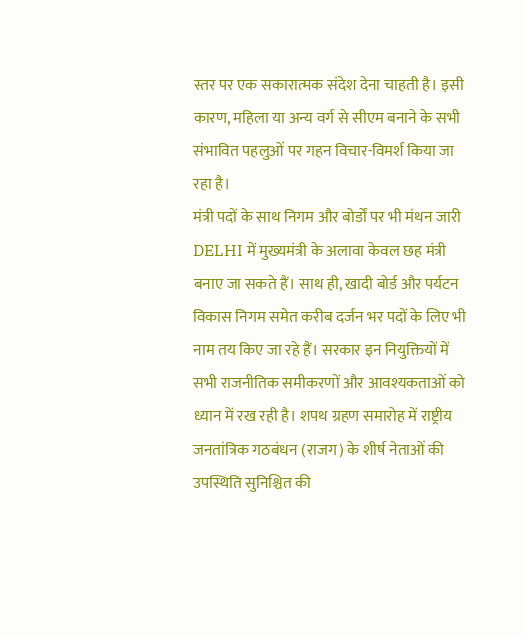स्तर पर एक सकारात्मक संदेश देना चाहती है। इसी कारण, महिला या अन्य वर्ग से सीएम बनाने के सभी संभावित पहलुओं पर गहन विचार-विमर्श किया जा रहा है।
मंत्री पदों के साथ निगम और बोर्डों पर भी मंथन जारी
DELHI में मुख्यमंत्री के अलावा केवल छह मंत्री बनाए जा सकते हैं। साथ ही, खादी बोर्ड और पर्यटन विकास निगम समेत करीब दर्जन भर पदों के लिए भी नाम तय किए जा रहे हैं। सरकार इन नियुक्तियों में सभी राजनीतिक समीकरणों और आवश्यकताओं को ध्यान में रख रही है। शपथ ग्रहण समारोह में राष्ट्रीय जनतांत्रिक गठबंधन (राजग) के शीर्ष नेताओं की उपस्थिति सुनिश्चित की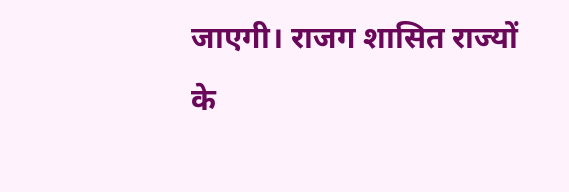जाएगी। राजग शासित राज्यों के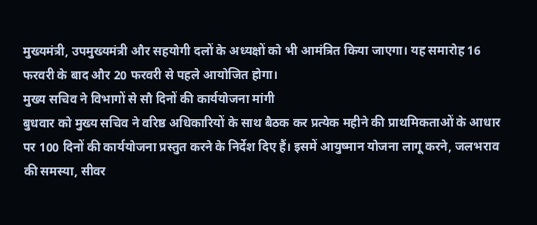मुख्यमंत्री, उपमुख्यमंत्री और सहयोगी दलों के अध्यक्षों को भी आमंत्रित किया जाएगा। यह समारोह 16 फरवरी के बाद और 20 फरवरी से पहले आयोजित होगा।
मुख्य सचिव ने विभागों से सौ दिनों की कार्ययोजना मांगी
बुधवार को मुख्य सचिव ने वरिष्ठ अधिकारियों के साथ बैठक कर प्रत्येक महीने की प्राथमिकताओं के आधार पर 100 दिनों की कार्ययोजना प्रस्तुत करने के निर्देश दिए हैं। इसमें आयुष्मान योजना लागू करने, जलभराव की समस्या, सीवर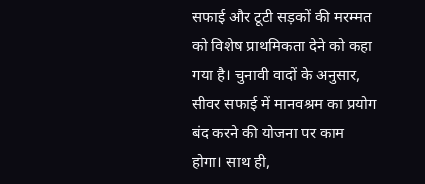सफाई और टूटी सड़कों की मरम्मत को विशेष प्राथमिकता देने को कहा गया है। चुनावी वादों के अनुसार, सीवर सफाई में मानवश्रम का प्रयोग बंद करने की योजना पर काम होगा। साथ ही,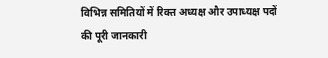विभिन्न समितियों में रिक्त अध्यक्ष और उपाध्यक्ष पदों की पूरी जानकारी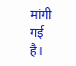मांगी गई है।